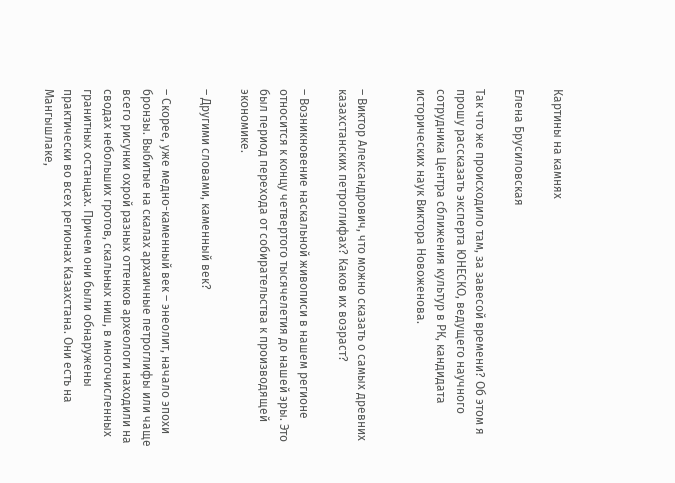Картины на камнях

Елена Брусиловская

Так что же происходило там, за завесой времени? Об этом я прошу рассказать эксперта ЮНЕСКО, ведущего научного сотрудника Центра сближения культур в РК, кандидата исторических наук Виктора Новоженова.


– Виктор Александрович, что можно сказать о самых древних казахстанских петроглифах? Каков их возраст?

– Возникновение наскальной живописи в нашем регионе относится к концу четвертого тысячелетия до нашей эры. Это был период перехода от собирательства к производящей экономике.

– Другими словами, каменный век?

– Скорее, уже медно-каменный век – энеолит, начало эпохи бронзы. Выбитые на скалах архаичные петроглифы или чаще всего рисунки охрой разных оттенков археологи находили на сводах небольших гротов, скальных ниш, в многочисленных гранитных останцах. Причем они были обнаружены практически во всех регионах Казахстана. Они есть на Мангышлаке,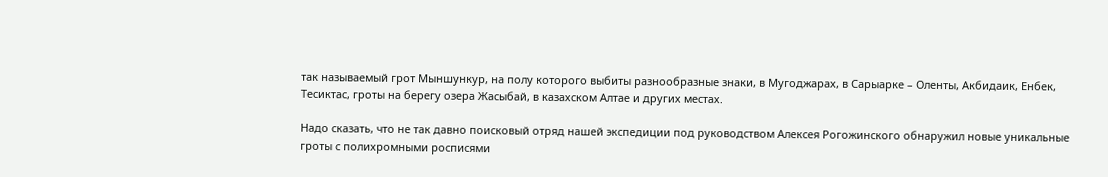так называемый грот Мыншункур, на полу которого выбиты разнообразные знаки, в Мугоджарах, в Сарыарке – Оленты, Акбидаик, Енбек, Тесиктас, гроты на берегу озера Жасыбай, в казахском Алтае и других местах.

Надо сказать, что не так давно поисковый отряд нашей экспедиции под руководством Алексея Рогожинского обнаружил новые уникальные гроты с полихромными росписями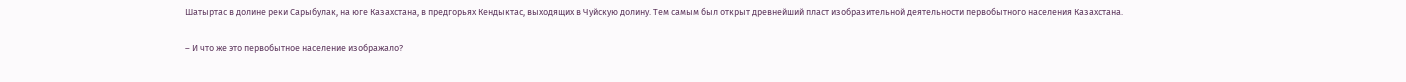Шатыртас в долине реки Сарыбулак, на юге Казахстана, в предгорьях Кендыктас, выходящих в Чуйскую долину. Тем самым был открыт древнейший пласт изобразительной деятельности первобытного населения Казахстана.

– И что же это первобытное население изображало?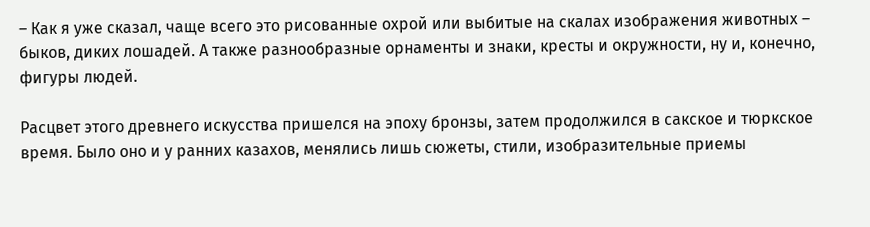– Как я уже сказал, чаще всего это рисованные охрой или выбитые на скалах изображения животных – быков, диких лошадей. А также разнообразные орнаменты и знаки, кресты и окружности, ну и, конечно, фигуры людей.

Расцвет этого древнего искусства пришелся на эпоху бронзы, затем продолжился в сакское и тюркское время. Было оно и у ранних казахов, менялись лишь сюжеты, стили, изобразительные приемы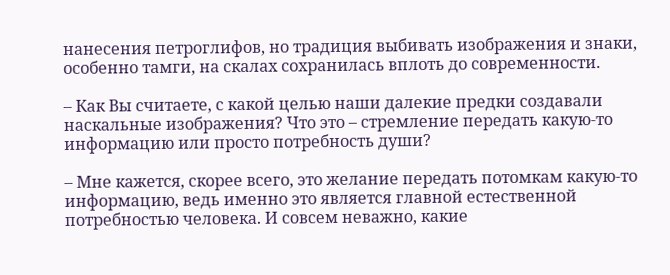нанесения петроглифов, но традиция выбивать изображения и знаки, особенно тамги, на скалах сохранилась вплоть до современности.

– Как Вы считаете, с какой целью наши далекие предки создавали наскальные изображения? Что это – стремление передать какую-то информацию или просто потребность души?

– Мне кажется, скорее всего, это желание передать потомкам какую-то информацию, ведь именно это является главной естественной потребностью человека. И совсем неважно, какие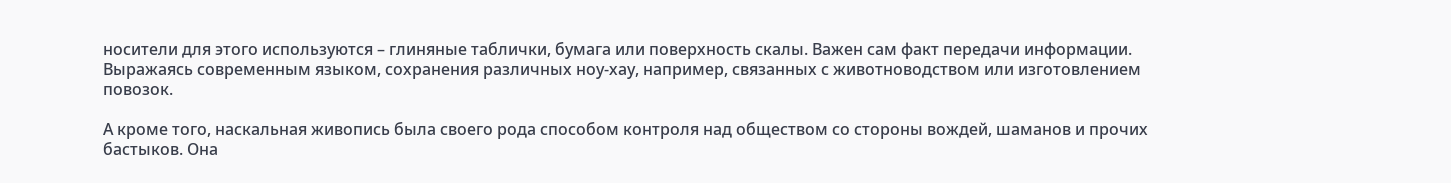носители для этого используются – глиняные таблички, бумага или поверхность скалы. Важен сам факт передачи информации. Выражаясь современным языком, сохранения различных ноу-хау, например, связанных с животноводством или изготовлением повозок.

А кроме того, наскальная живопись была своего рода способом контроля над обществом со стороны вождей, шаманов и прочих бастыков. Она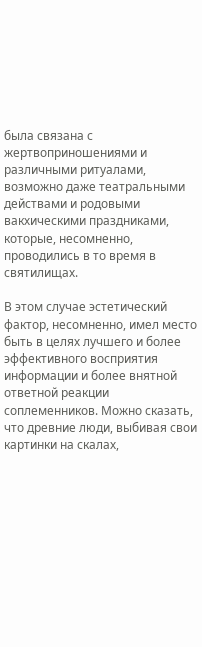была связана с жертвоприношениями и различными ритуалами, возможно даже театральными действами и родовыми вакхическими праздниками, которые, несомненно, проводились в то время в святилищах.

В этом случае эстетический фактор, несомненно, имел место быть в целях лучшего и более эффективного восприятия информации и более внятной ответной реакции соплеменников. Можно сказать, что древние люди, выбивая свои картинки на скалах,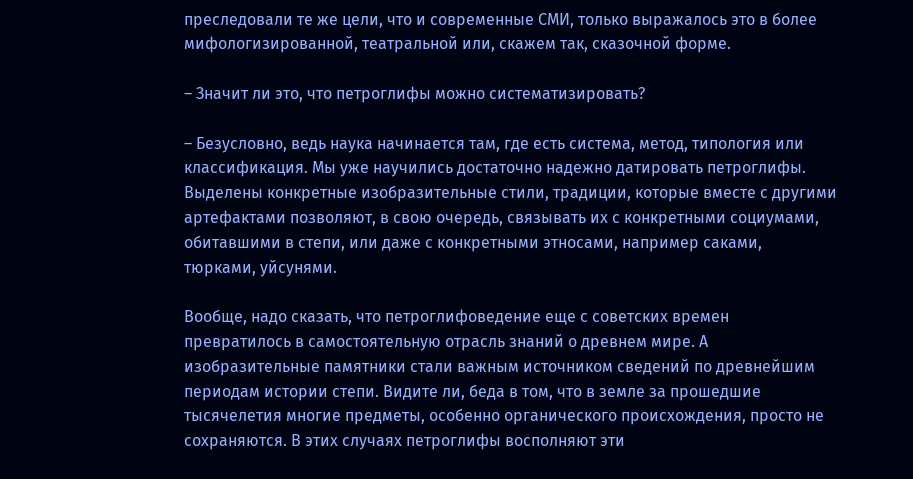преследовали те же цели, что и современные СМИ, только выражалось это в более мифологизированной, театральной или, скажем так, сказочной форме.

– Значит ли это, что петроглифы можно систематизировать?

– Безусловно, ведь наука начинается там, где есть система, метод, типология или классификация. Мы уже научились достаточно надежно датировать петроглифы. Выделены конкретные изобразительные стили, традиции, которые вместе с другими артефактами позволяют, в свою очередь, связывать их с конкретными социумами, обитавшими в степи, или даже с конкретными этносами, например саками, тюрками, уйсунями.

Вообще, надо сказать, что петроглифоведение еще с советских времен превратилось в самостоятельную отрасль знаний о древнем мире. А изобразительные памятники стали важным источником сведений по древнейшим периодам истории степи. Видите ли, беда в том, что в земле за прошедшие тысячелетия многие предметы, особенно органического происхождения, просто не сохраняются. В этих случаях петроглифы восполняют эти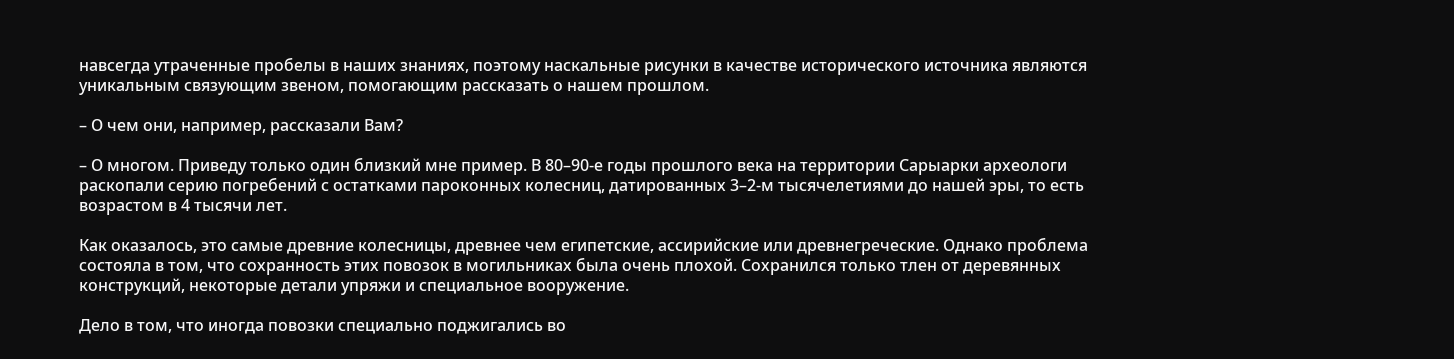навсегда утраченные пробелы в наших знаниях, поэтому наскальные рисунки в качестве исторического источника являются уникальным связующим звеном, помогающим рассказать о нашем прошлом.

– О чем они, например, рассказали Вам?

– О многом. Приведу только один близкий мне пример. В 80–90-е годы прошлого века на территории Сарыарки археологи раскопали серию погребений с остатками пароконных колесниц, датированных 3–2-м тысячелетиями до нашей эры, то есть возрастом в 4 тысячи лет.

Как оказалось, это самые древние колесницы, древнее чем египетские, ассирийские или древнегреческие. Однако проблема состояла в том, что сохранность этих повозок в могильниках была очень плохой. Сохранился только тлен от деревянных конструкций, некоторые детали упряжи и специальное вооружение.

Дело в том, что иногда повозки специально поджигались во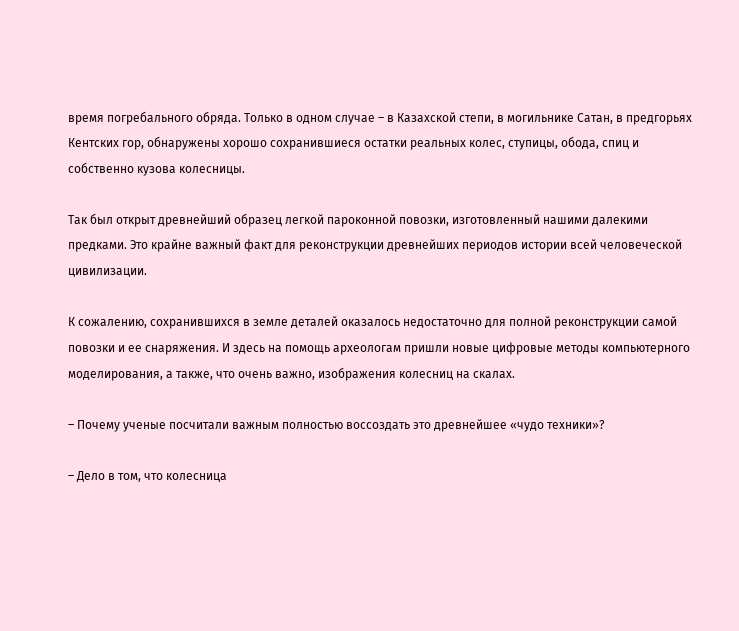время погребального обряда. Только в одном случае – в Казахской степи, в могильнике Сатан, в предгорьях Кентских гор, обнаружены хорошо сохранившиеся остатки реальных колес, ступицы, обода, спиц и собственно кузова колесницы.

Так был открыт древнейший образец легкой пароконной повозки, изготовленный нашими далекими предками. Это крайне важный факт для реконструкции древнейших периодов истории всей человеческой цивилизации.

К сожалению, сохранившихся в земле деталей оказалось недостаточно для полной реконструкции самой повозки и ее снаряжения. И здесь на помощь археологам пришли новые цифровые методы компьютерного моделирования, а также, что очень важно, изображения колесниц на скалах.

– Почему ученые посчитали важным полностью воссоздать это древнейшее «чудо техники»?

– Дело в том, что колесница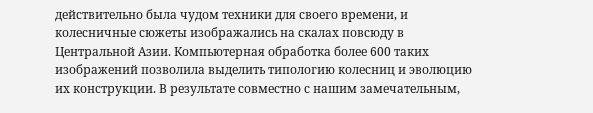действительно была чудом техники для своего времени, и колесничные сюжеты изображались на скалах повсюду в Центральной Азии. Компьютерная обработка более 600 таких изображений позволила выделить типологию колесниц и эволюцию их конструкции. В результате совместно с нашим замечательным,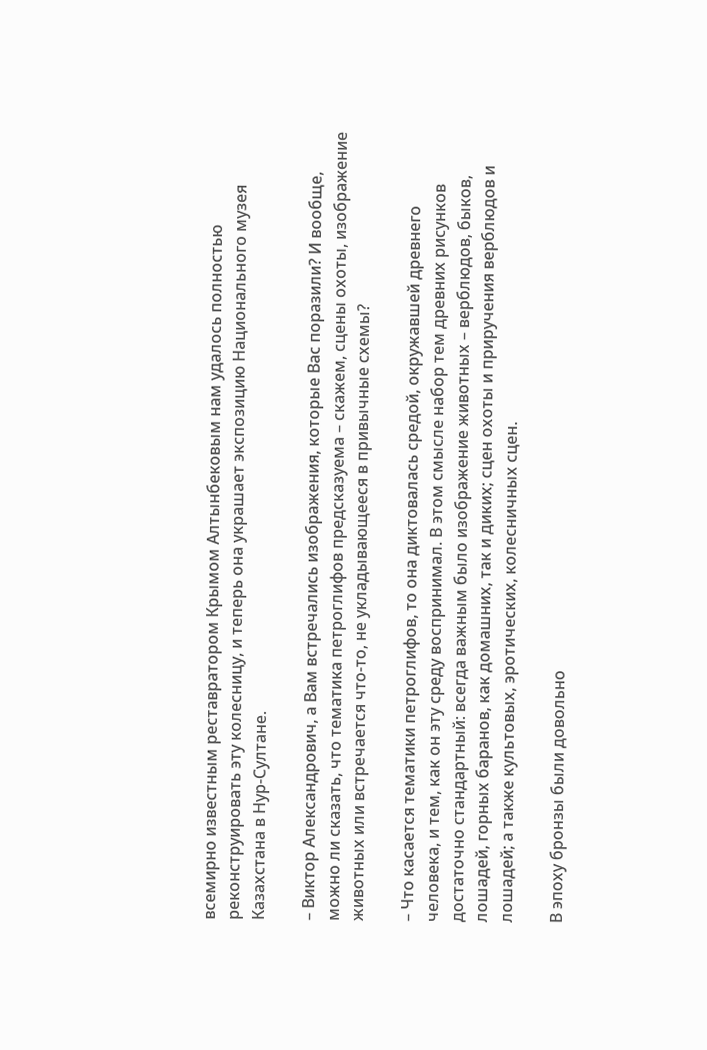всемирно известным реставратором Крымом Алтынбековым нам удалось полностью реконструировать эту колесницу, и теперь она украшает экспозицию Национального музея Казахстана в Нур-Султане.

– Виктор Александрович, а Вам встречались изображения, которые Вас поразили? И вообще, можно ли сказать, что тематика петроглифов предсказуема – скажем, сцены охоты, изображение животных или встречается что-то, не укладывающееся в привычные схемы?

– Что касается тематики петроглифов, то она диктовалась средой, окружавшей древнего человека, и тем, как он эту среду воспринимал. В этом смысле набор тем древних рисунков достаточно стандартный: всегда важным было изображение животных – верблюдов, быков, лошадей, горных баранов, как домашних, так и диких; сцен охоты и приручения верблюдов и лошадей; а также культовых, эротических, колесничных сцен.

В эпоху бронзы были довольно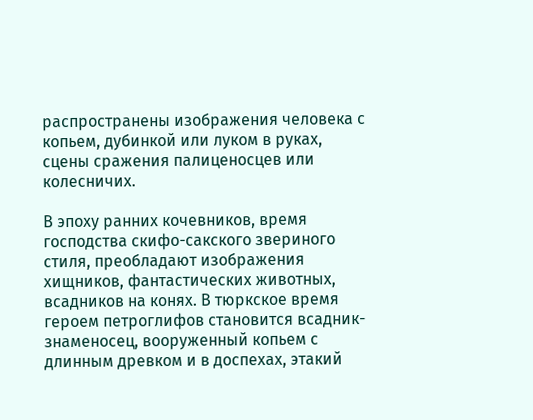распространены изображения человека с копьем, дубинкой или луком в руках, сцены сражения палиценосцев или колесничих.

В эпоху ранних кочевников, время господства скифо-сакского звериного стиля, преобладают изображения хищников, фантастических животных, всадников на конях. В тюркское время героем петроглифов становится всадник-знаменосец, вооруженный копьем с длинным древком и в доспехах, этакий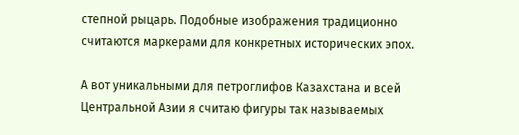степной рыцарь. Подобные изображения традиционно считаются маркерами для конкретных исторических эпох.

А вот уникальными для петроглифов Казахстана и всей Центральной Азии я считаю фигуры так называемых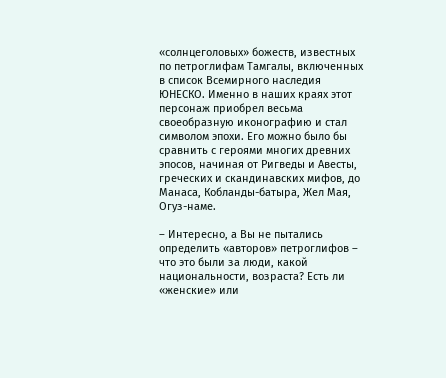«солнцеголовых» божеств, известных по петроглифам Тамгалы, включенных в список Всемирного наследия ЮНЕСКО. Именно в наших краях этот персонаж приобрел весьма своеобразную иконографию и стал символом эпохи. Его можно было бы сравнить с героями многих древних эпосов, начиная от Ригведы и Авесты, греческих и скандинавских мифов, до Манаса, Кобланды-батыра, Жел Мая, Огуз-наме.

– Интересно, а Вы не пытались определить «авторов» петроглифов – что это были за люди, какой национальности, возраста? Есть ли «женские» или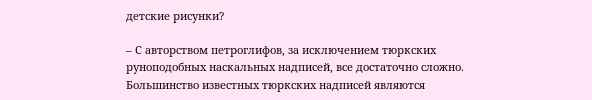детские рисунки?

– С авторством петроглифов, за исключением тюркских руноподобных наскальных надписей, все достаточно сложно. Большинство известных тюркских надписей являются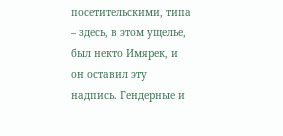посетительскими, типа – здесь, в этом ущелье, был некто Имярек, и он оставил эту надпись. Гендерные и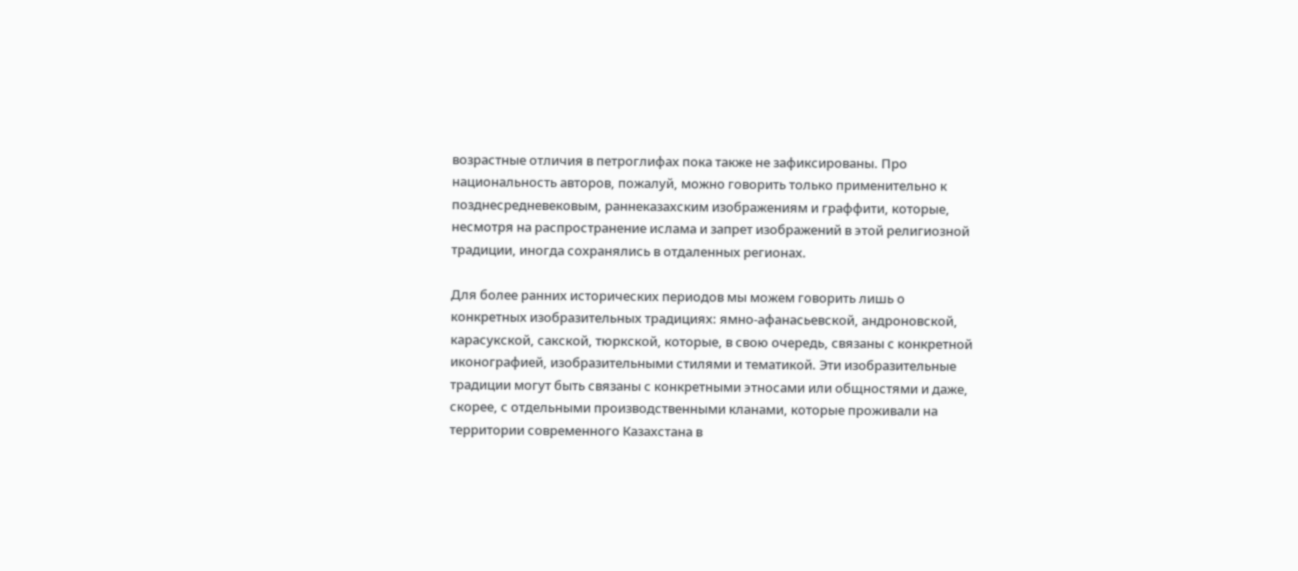возрастные отличия в петроглифах пока также не зафиксированы. Про национальность авторов, пожалуй, можно говорить только применительно к позднесредневековым, раннеказахским изображениям и граффити, которые, несмотря на распространение ислама и запрет изображений в этой религиозной традиции, иногда сохранялись в отдаленных регионах.

Для более ранних исторических периодов мы можем говорить лишь о конкретных изобразительных традициях: ямно-афанасьевской, андроновской, карасукской, сакской, тюркской, которые, в свою очередь, связаны с конкретной иконографией, изобразительными стилями и тематикой. Эти изобразительные традиции могут быть связаны с конкретными этносами или общностями и даже, скорее, с отдельными производственными кланами, которые проживали на территории современного Казахстана в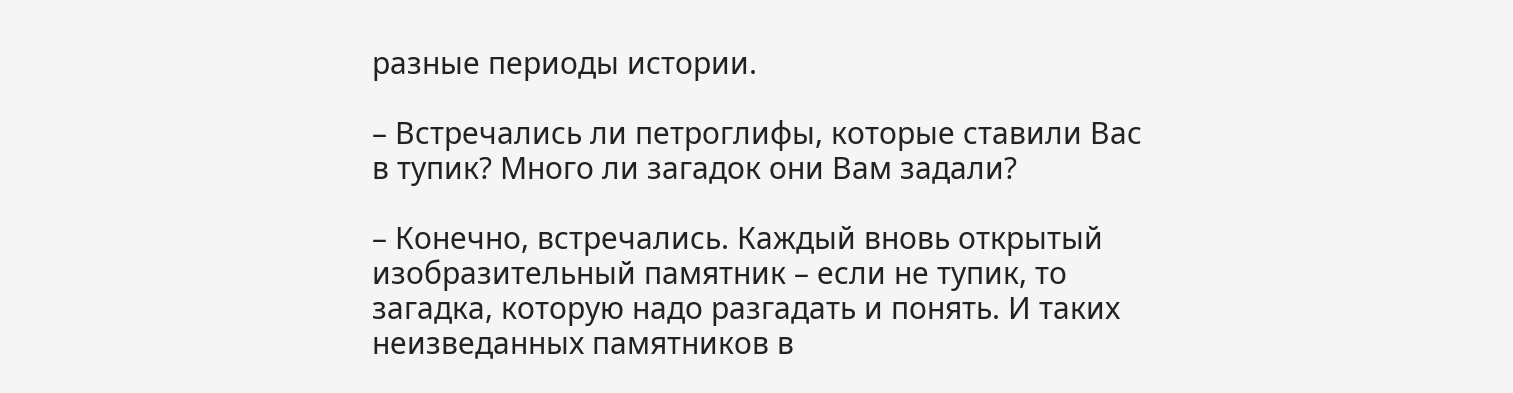разные периоды истории.

– Встречались ли петроглифы, которые ставили Вас в тупик? Много ли загадок они Вам задали?

– Конечно, встречались. Каждый вновь открытый изобразительный памятник – если не тупик, то загадка, которую надо разгадать и понять. И таких неизведанных памятников в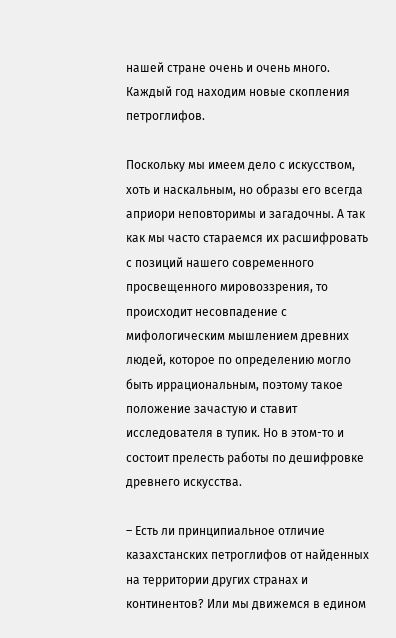нашей стране очень и очень много. Каждый год находим новые скопления петроглифов.

Поскольку мы имеем дело с искусством, хоть и наскальным, но образы его всегда априори неповторимы и загадочны. А так как мы часто стараемся их расшифровать с позиций нашего современного просвещенного мировоззрения, то происходит несовпадение с мифологическим мышлением древних людей, которое по определению могло быть иррациональным, поэтому такое положение зачастую и ставит исследователя в тупик. Но в этом-то и состоит прелесть работы по дешифровке древнего искусства.

– Есть ли принципиальное отличие казахстанских петроглифов от найденных на территории других странах и континентов? Или мы движемся в едином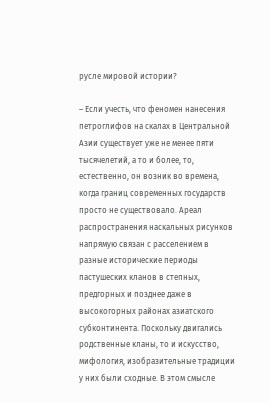русле мировой истории?

– Если учесть, что феномен нанесения петроглифов на скалах в Центральной Азии существует уже не менее пяти тысячелетий, а то и более, то, естественно, он возник во времена, когда границ современных государств просто не существовало. Ареал распространения наскальных рисунков напрямую связан с расселением в разные исторические периоды пастушеских кланов в степных, предгорных и позднее даже в высокогорных районах азиатского субконтинента. Поскольку двигались родственные кланы, то и искусство, мифология, изобразительные традиции у них были сходные. В этом смысле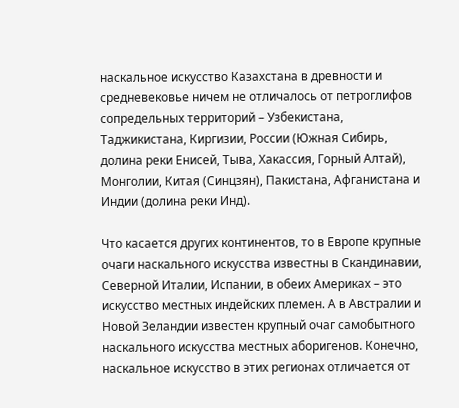наскальное искусство Казахстана в древности и средневековье ничем не отличалось от петроглифов сопредельных территорий – Узбекистана, Таджикистана, Киргизии, России (Южная Сибирь, долина реки Енисей, Тыва, Хакассия, Горный Алтай), Монголии, Китая (Синцзян), Пакистана, Афганистана и Индии (долина реки Инд).

Что касается других континентов, то в Европе крупные очаги наскального искусства известны в Скандинавии, Северной Италии, Испании, в обеих Америках – это искусство местных индейских племен. А в Австралии и Новой Зеландии известен крупный очаг самобытного наскального искусства местных аборигенов. Конечно, наскальное искусство в этих регионах отличается от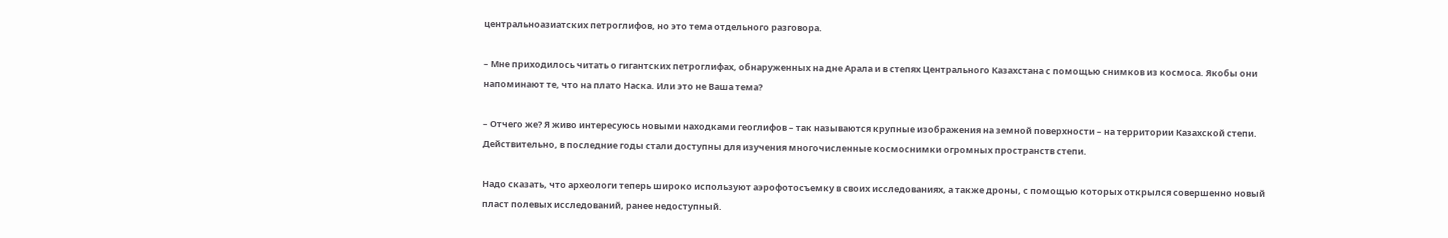центральноазиатских петроглифов, но это тема отдельного разговора.

– Мне приходилось читать о гигантских петроглифах, обнаруженных на дне Арала и в степях Центрального Казахстана с помощью снимков из космоса. Якобы они напоминают те, что на плато Наска. Или это не Ваша тема?

– Отчего же? Я живо интересуюсь новыми находками геоглифов – так называются крупные изображения на земной поверхности – на территории Казахской степи. Действительно, в последние годы стали доступны для изучения многочисленные космоснимки огромных пространств степи.

Надо сказать, что археологи теперь широко используют аэрофотосъемку в своих исследованиях, а также дроны, с помощью которых открылся совершенно новый пласт полевых исследований, ранее недоступный.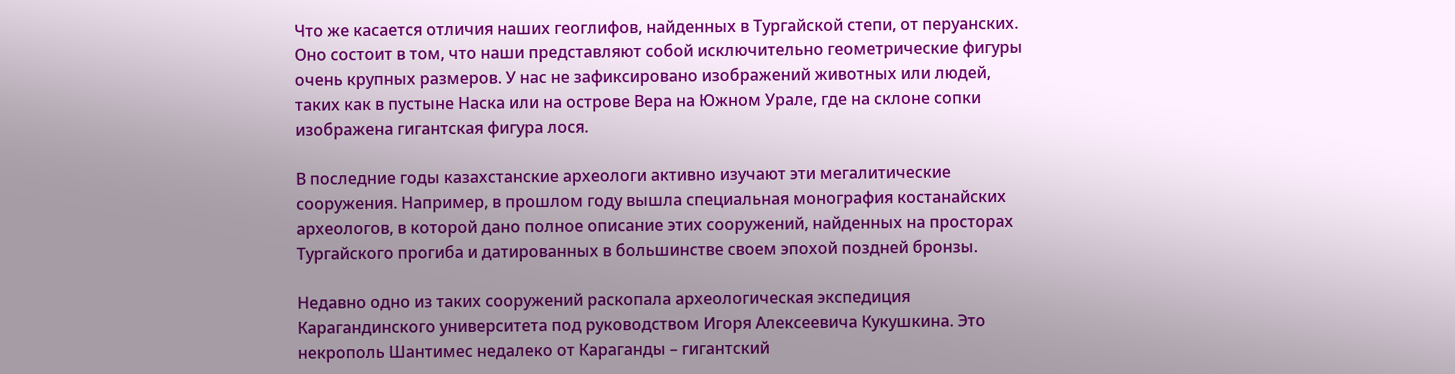Что же касается отличия наших геоглифов, найденных в Тургайской степи, от перуанских. Оно состоит в том, что наши представляют собой исключительно геометрические фигуры очень крупных размеров. У нас не зафиксировано изображений животных или людей, таких как в пустыне Наска или на острове Вера на Южном Урале, где на склоне сопки изображена гигантская фигура лося.

В последние годы казахстанские археологи активно изучают эти мегалитические сооружения. Например, в прошлом году вышла специальная монография костанайских археологов, в которой дано полное описание этих сооружений, найденных на просторах Тургайского прогиба и датированных в большинстве своем эпохой поздней бронзы.

Недавно одно из таких сооружений раскопала археологическая экспедиция Карагандинского университета под руководством Игоря Алексеевича Кукушкина. Это некрополь Шантимес недалеко от Караганды – гигантский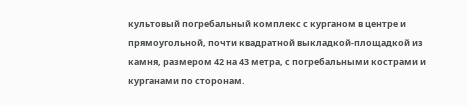культовый погребальный комплекс с курганом в центре и прямоугольной, почти квадратной выкладкой-площадкой из камня, размером 42 на 43 метра, с погребальными кострами и курганами по сторонам.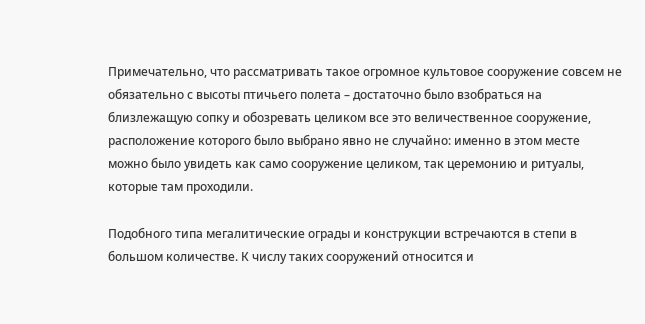Примечательно, что рассматривать такое огромное культовое сооружение совсем не обязательно с высоты птичьего полета – достаточно было взобраться на близлежащую сопку и обозревать целиком все это величественное сооружение, расположение которого было выбрано явно не случайно: именно в этом месте можно было увидеть как само сооружение целиком, так церемонию и ритуалы, которые там проходили.

Подобного типа мегалитические ограды и конструкции встречаются в степи в большом количестве. К числу таких сооружений относится и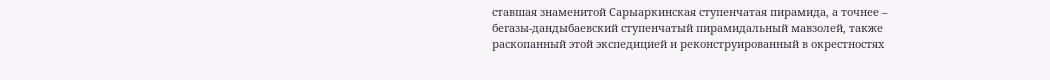ставшая знаменитой Сарыаркинская ступенчатая пирамида, а точнее – бегазы-дандыбаевский ступенчатый пирамидальный мавзолей, также раскопанный этой экспедицией и реконструированный в окрестностях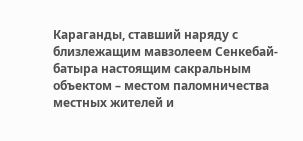Караганды, ставший наряду с близлежащим мавзолеем Сенкебай-батыра настоящим сакральным объектом – местом паломничества местных жителей и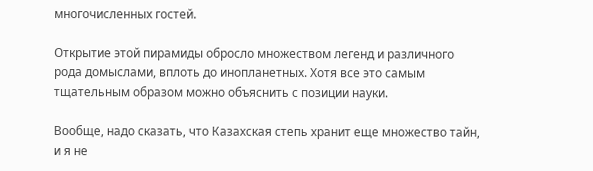многочисленных гостей.

Открытие этой пирамиды обросло множеством легенд и различного рода домыслами, вплоть до инопланетных. Хотя все это самым тщательным образом можно объяснить с позиции науки.

Вообще, надо сказать, что Казахская степь хранит еще множество тайн, и я не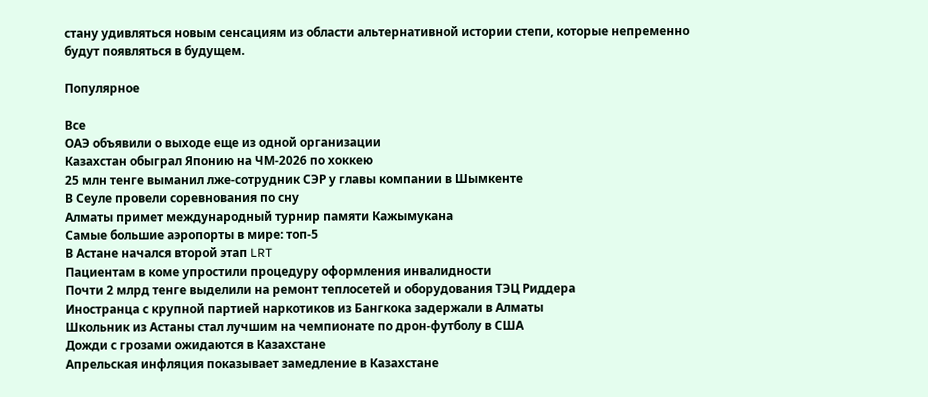стану удивляться новым сенсациям из области альтернативной истории степи, которые непременно будут появляться в будущем.

Популярное

Все
ОАЭ объявили о выходе еще из одной организации
Казахстан обыграл Японию на ЧМ-2026 по хоккею
25 млн тенге выманил лже-сотрудник СЭР у главы компании в Шымкенте
В Сеуле провели соревнования по сну
Алматы примет международный турнир памяти Кажымукана
Cамые большие аэропорты в мире: топ-5
В Астане начался второй этап LRT
Пациентам в коме упростили процедуру оформления инвалидности
Почти 2 млрд тенге выделили на ремонт теплосетей и оборудования ТЭЦ Риддера
Иностранца с крупной партией наркотиков из Бангкока задержали в Алматы
Школьник из Астаны стал лучшим на чемпионате по дрон-футболу в США
Дожди с грозами ожидаются в Казахстане
Апрельская инфляция показывает замедление в Казахстане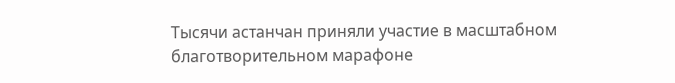Тысячи астанчан приняли участие в масштабном благотворительном марафоне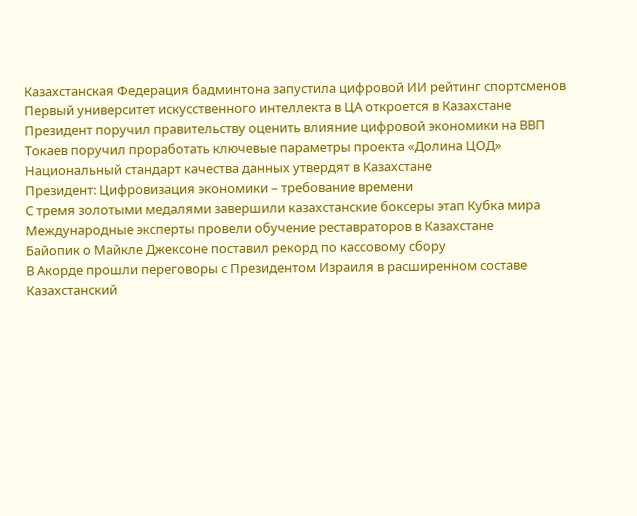Казахстанская Федерация бадминтона запустила цифровой ИИ рейтинг спортсменов
Первый университет искусственного интеллекта в ЦА откроется в Казахстане
Президент поручил правительству оценить влияние цифровой экономики на ВВП
Токаев поручил проработать ключевые параметры проекта «Долина ЦОД»
Национальный стандарт качества данных утвердят в Казахстане
Президент: Цифровизация экономики – требование времени
С тремя золотыми медалями завершили казахстанские боксеры этап Кубка мира
Международные эксперты провели обучение реставраторов в Казахстане
Байопик о Майкле Джексоне поставил рекорд по кассовому сбору
В Акорде прошли переговоры с Президентом Израиля в расширенном составе
Казахстанский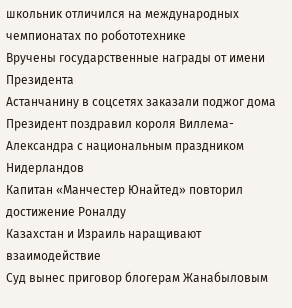школьник отличился на международных чемпионатах по робототехнике
Вручены государственные награды от имени Президента
Астанчанину в соцсетях заказали поджог дома
Президент поздравил короля Виллема-Александра с национальным праздником Нидерландов
Капитан «Манчестер Юнайтед» повторил достижение Роналду
Казахстан и Израиль наращивают взаимодействие
Суд вынес приговор блогерам Жанабыловым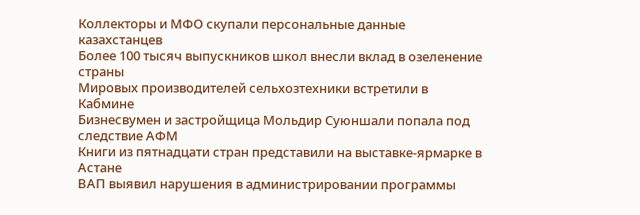Коллекторы и МФО скупали персональные данные казахстанцев
Более 100 тысяч выпускников школ внесли вклад в озеленение страны
Мировых производителей сельхозтехники встретили в Кабмине
Бизнесвумен и застройщица Мольдир Суюншали попала под следствие АФМ
Книги из пятнадцати стран представили на выставке-ярмарке в Астане
ВАП выявил нарушения в администрировании программы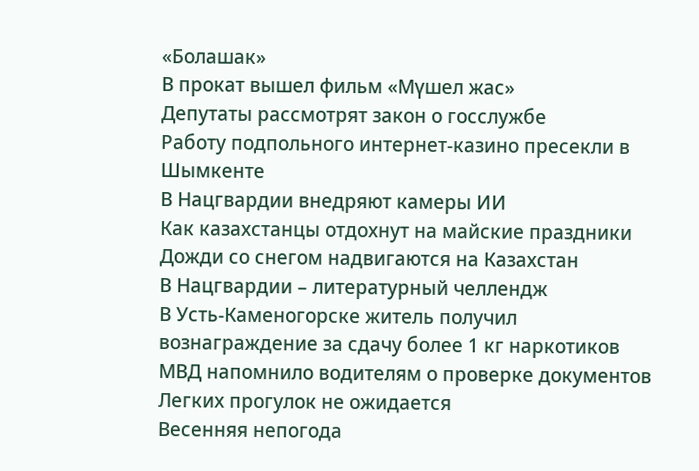«Болашак»
В прокат вышел фильм «Мүшел жас»
Депутаты рассмотрят закон о госслужбе
Работу подпольного интернет-казино пресекли в Шымкенте
В Нацгвардии внедряют камеры ИИ
Как казахстанцы отдохнут на майские праздники
Дожди со снегом надвигаются на Казахстан
В Нацгвардии – литературный челлендж
В Усть-Каменогорске житель получил вознаграждение за сдачу более 1 кг наркотиков
МВД напомнило водителям о проверке документов
Легких прогулок не ожидается
Весенняя непогода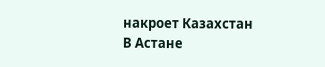накроет Казахстан
В Астане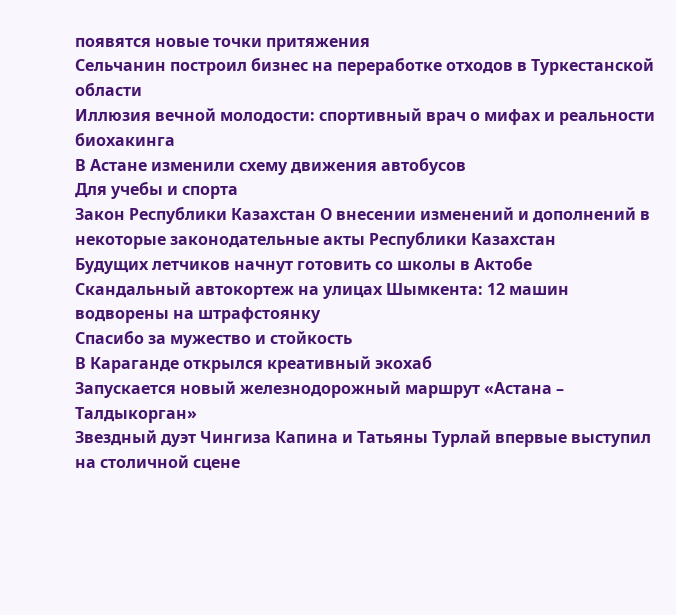появятся новые точки притяжения
Сельчанин построил бизнес на переработке отходов в Туркестанской области
Иллюзия вечной молодости: спортивный врач о мифах и реальности биохакинга
В Астане изменили схему движения автобусов
Для учебы и спорта
Закон Республики Казахстан О внесении изменений и дополнений в некоторые законодательные акты Республики Казахстан
Будущих летчиков начнут готовить со школы в Актобе
Скандальный автокортеж на улицах Шымкента: 12 машин водворены на штрафстоянку
Спасибо за мужество и стойкость
В Караганде открылся креативный экохаб
Запускается новый железнодорожный маршрут «Астана – Талдыкорган»
Звездный дуэт Чингиза Капина и Татьяны Турлай впервые выступил на столичной сцене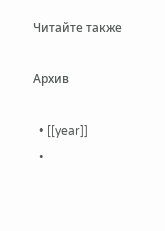Читайте также

Архив

  • [[year]]
  •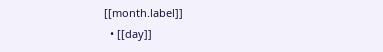[[month.label]]
  • [[day]]